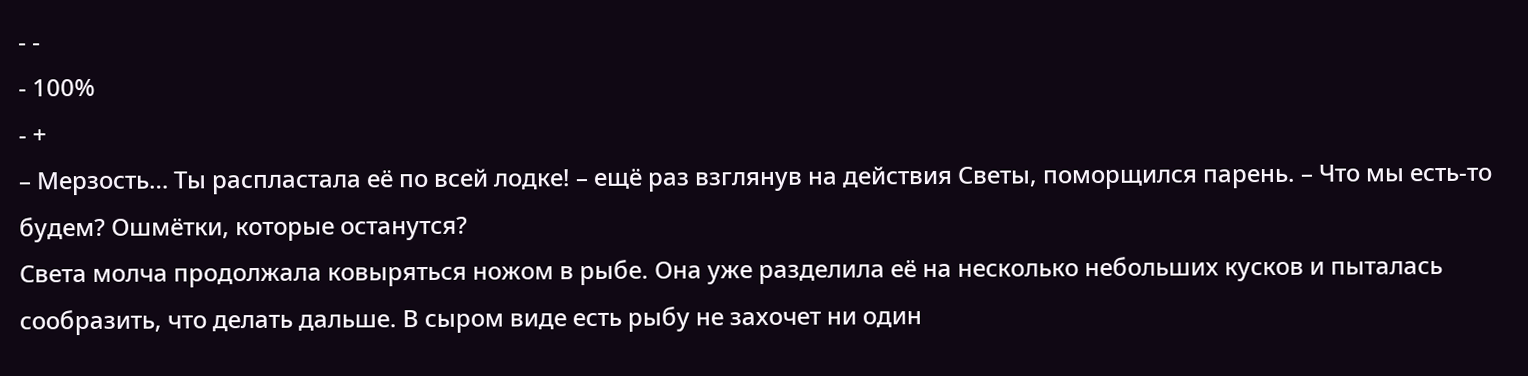- -
- 100%
- +
– Мерзость… Ты распластала её по всей лодке! – ещё раз взглянув на действия Светы, поморщился парень. – Что мы есть-то будем? Ошмётки, которые останутся?
Света молча продолжала ковыряться ножом в рыбе. Она уже разделила её на несколько небольших кусков и пыталась сообразить, что делать дальше. В сыром виде есть рыбу не захочет ни один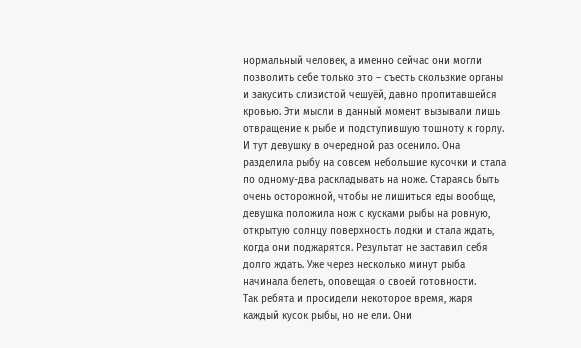нормальный человек, а именно сейчас они могли позволить себе только это – съесть скользкие органы и закусить слизистой чешуёй, давно пропитавшейся кровью. Эти мысли в данный момент вызывали лишь отвращение к рыбе и подступившую тошноту к горлу. И тут девушку в очередной раз осенило. Она разделила рыбу на совсем небольшие кусочки и стала по одному-два раскладывать на ноже. Стараясь быть очень осторожной, чтобы не лишиться еды вообще, девушка положила нож с кусками рыбы на ровную, открытую солнцу поверхность лодки и стала ждать, когда они поджарятся. Результат не заставил себя долго ждать. Уже через несколько минут рыба начинала белеть, оповещая о своей готовности.
Так ребята и просидели некоторое время, жаря каждый кусок рыбы, но не ели. Они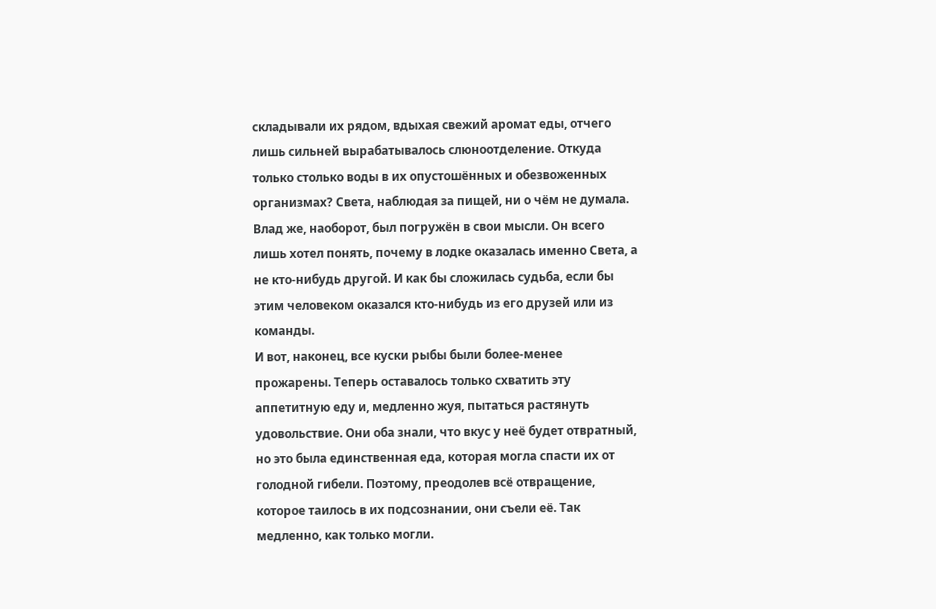складывали их рядом, вдыхая свежий аромат еды, отчего лишь сильней вырабатывалось слюноотделение. Откуда только столько воды в их опустошённых и обезвоженных организмах? Света, наблюдая за пищей, ни о чём не думала. Влад же, наоборот, был погружён в свои мысли. Он всего лишь хотел понять, почему в лодке оказалась именно Света, а не кто-нибудь другой. И как бы сложилась судьба, если бы этим человеком оказался кто-нибудь из его друзей или из команды.
И вот, наконец, все куски рыбы были более-менее прожарены. Теперь оставалось только схватить эту аппетитную еду и, медленно жуя, пытаться растянуть удовольствие. Они оба знали, что вкус у неё будет отвратный, но это была единственная еда, которая могла спасти их от голодной гибели. Поэтому, преодолев всё отвращение, которое таилось в их подсознании, они съели её. Так медленно, как только могли.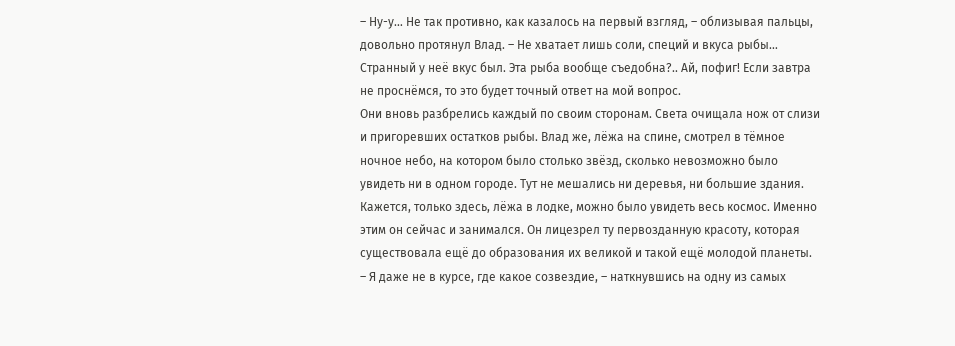– Ну-у… Не так противно, как казалось на первый взгляд, – облизывая пальцы, довольно протянул Влад. – Не хватает лишь соли, специй и вкуса рыбы… Странный у неё вкус был. Эта рыба вообще съедобна?.. Ай, пофиг! Если завтра не проснёмся, то это будет точный ответ на мой вопрос.
Они вновь разбрелись каждый по своим сторонам. Света очищала нож от слизи и пригоревших остатков рыбы. Влад же, лёжа на спине, смотрел в тёмное ночное небо, на котором было столько звёзд, сколько невозможно было увидеть ни в одном городе. Тут не мешались ни деревья, ни большие здания. Кажется, только здесь, лёжа в лодке, можно было увидеть весь космос. Именно этим он сейчас и занимался. Он лицезрел ту первозданную красоту, которая существовала ещё до образования их великой и такой ещё молодой планеты.
– Я даже не в курсе, где какое созвездие, – наткнувшись на одну из самых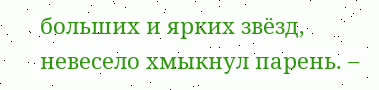больших и ярких звёзд, невесело хмыкнул парень. –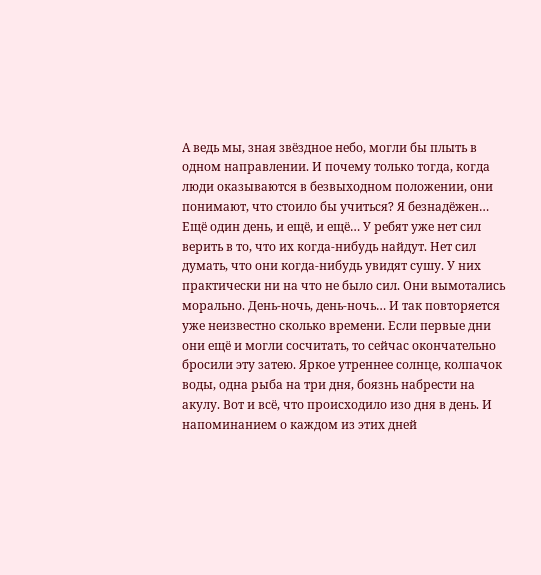А ведь мы, зная звёздное небо, могли бы плыть в одном направлении. И почему только тогда, когда люди оказываются в безвыходном положении, они понимают, что стоило бы учиться? Я безнадёжен…
Ещё один день, и ещё, и ещё… У ребят уже нет сил верить в то, что их когда-нибудь найдут. Нет сил думать, что они когда-нибудь увидят сушу. У них практически ни на что не было сил. Они вымотались морально. День-ночь, день-ночь… И так повторяется уже неизвестно сколько времени. Если первые дни они ещё и могли сосчитать, то сейчас окончательно бросили эту затею. Яркое утреннее солнце, колпачок воды, одна рыба на три дня, боязнь набрести на акулу. Вот и всё, что происходило изо дня в день. И напоминанием о каждом из этих дней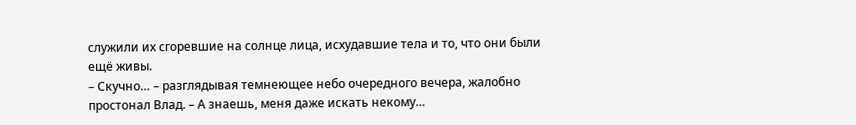служили их сгоревшие на солнце лица, исхудавшие тела и то, что они были ещё живы.
– Скучно… – разглядывая темнеющее небо очередного вечера, жалобно простонал Влад. – А знаешь, меня даже искать некому…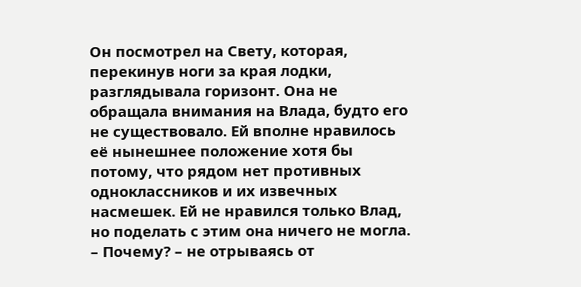Он посмотрел на Свету, которая, перекинув ноги за края лодки, разглядывала горизонт. Она не обращала внимания на Влада, будто его не существовало. Ей вполне нравилось её нынешнее положение хотя бы потому, что рядом нет противных одноклассников и их извечных насмешек. Ей не нравился только Влад, но поделать с этим она ничего не могла.
– Почему? – не отрываясь от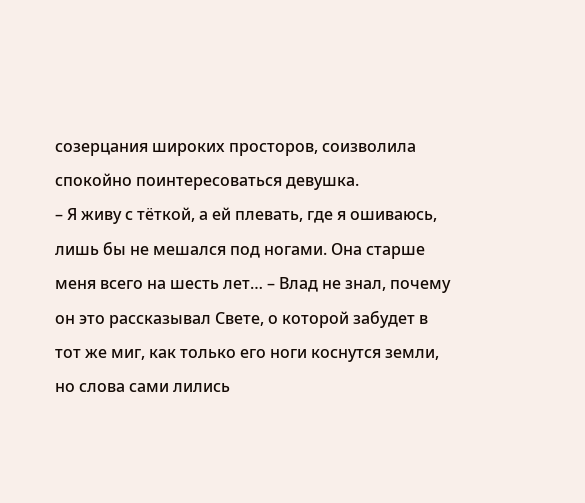созерцания широких просторов, соизволила спокойно поинтересоваться девушка.
– Я живу с тёткой, а ей плевать, где я ошиваюсь, лишь бы не мешался под ногами. Она старше меня всего на шесть лет… – Влад не знал, почему он это рассказывал Свете, о которой забудет в тот же миг, как только его ноги коснутся земли, но слова сами лились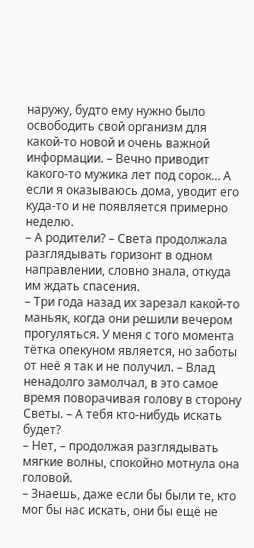наружу, будто ему нужно было освободить свой организм для какой-то новой и очень важной информации. – Вечно приводит какого-то мужика лет под сорок… А если я оказываюсь дома, уводит его куда-то и не появляется примерно неделю.
– А родители? – Света продолжала разглядывать горизонт в одном направлении, словно знала, откуда им ждать спасения.
– Три года назад их зарезал какой-то маньяк, когда они решили вечером прогуляться. У меня с того момента тётка опекуном является, но заботы от неё я так и не получил. – Влад ненадолго замолчал, в это самое время поворачивая голову в сторону Светы. – А тебя кто-нибудь искать будет?
– Нет, – продолжая разглядывать мягкие волны, спокойно мотнула она головой.
– Знаешь, даже если бы были те, кто мог бы нас искать, они бы ещё не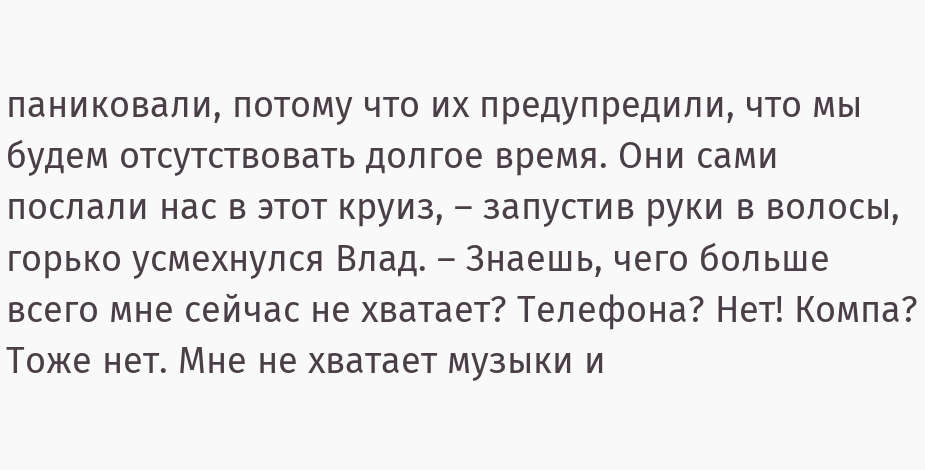паниковали, потому что их предупредили, что мы будем отсутствовать долгое время. Они сами послали нас в этот круиз, – запустив руки в волосы, горько усмехнулся Влад. – Знаешь, чего больше всего мне сейчас не хватает? Телефона? Нет! Компа? Тоже нет. Мне не хватает музыки и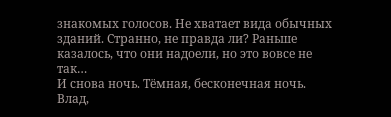знакомых голосов. Не хватает вида обычных зданий. Странно, не правда ли? Раньше казалось, что они надоели, но это вовсе не так…
И снова ночь. Тёмная, бесконечная ночь. Влад,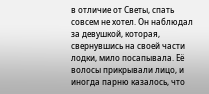в отличие от Светы, спать совсем не хотел. Он наблюдал за девушкой, которая, свернувшись на своей части лодки, мило посапывала. Её волосы прикрывали лицо, и иногда парню казалось, что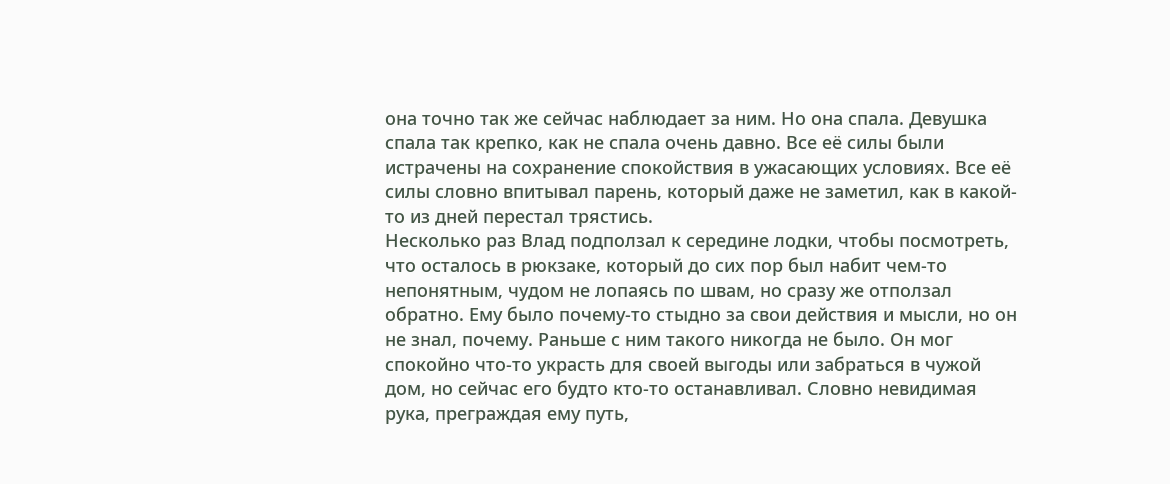она точно так же сейчас наблюдает за ним. Но она спала. Девушка спала так крепко, как не спала очень давно. Все её силы были истрачены на сохранение спокойствия в ужасающих условиях. Все её силы словно впитывал парень, который даже не заметил, как в какой-то из дней перестал трястись.
Несколько раз Влад подползал к середине лодки, чтобы посмотреть, что осталось в рюкзаке, который до сих пор был набит чем-то непонятным, чудом не лопаясь по швам, но сразу же отползал обратно. Ему было почему-то стыдно за свои действия и мысли, но он не знал, почему. Раньше с ним такого никогда не было. Он мог спокойно что-то украсть для своей выгоды или забраться в чужой дом, но сейчас его будто кто-то останавливал. Словно невидимая рука, преграждая ему путь,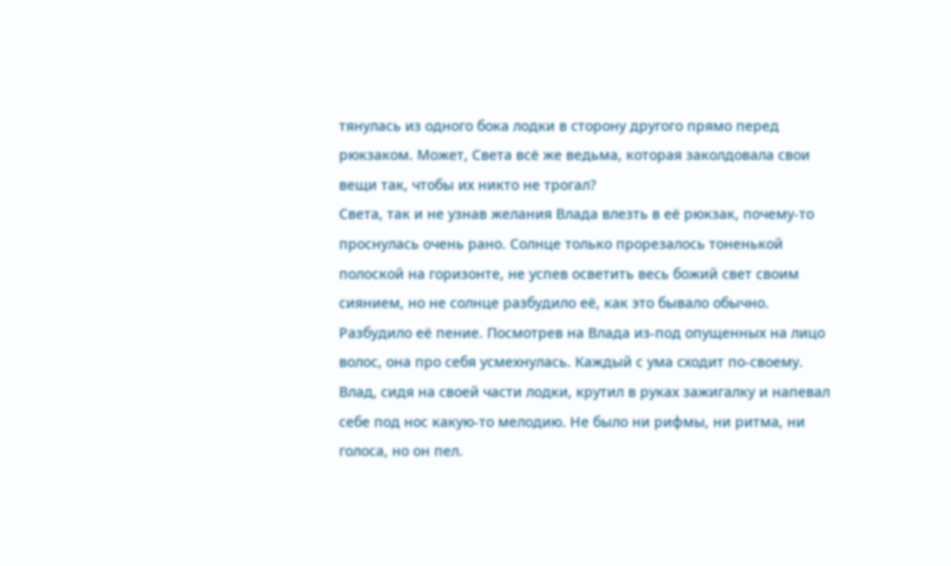тянулась из одного бока лодки в сторону другого прямо перед рюкзаком. Может, Света всё же ведьма, которая заколдовала свои вещи так, чтобы их никто не трогал?
Света, так и не узнав желания Влада влезть в её рюкзак, почему-то проснулась очень рано. Солнце только прорезалось тоненькой полоской на горизонте, не успев осветить весь божий свет своим сиянием, но не солнце разбудило её, как это бывало обычно. Разбудило её пение. Посмотрев на Влада из-под опущенных на лицо волос, она про себя усмехнулась. Каждый с ума сходит по-своему.
Влад, сидя на своей части лодки, крутил в руках зажигалку и напевал себе под нос какую-то мелодию. Не было ни рифмы, ни ритма, ни голоса, но он пел.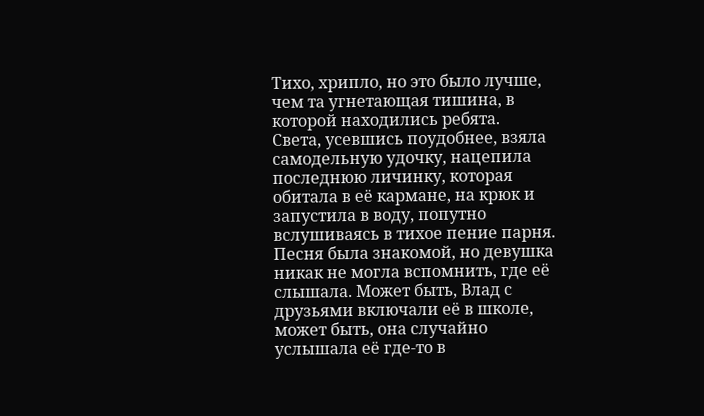Тихо, хрипло, но это было лучше, чем та угнетающая тишина, в которой находились ребята.
Света, усевшись поудобнее, взяла самодельную удочку, нацепила последнюю личинку, которая обитала в её кармане, на крюк и запустила в воду, попутно вслушиваясь в тихое пение парня. Песня была знакомой, но девушка никак не могла вспомнить, где её слышала. Может быть, Влад с друзьями включали её в школе, может быть, она случайно услышала её где-то в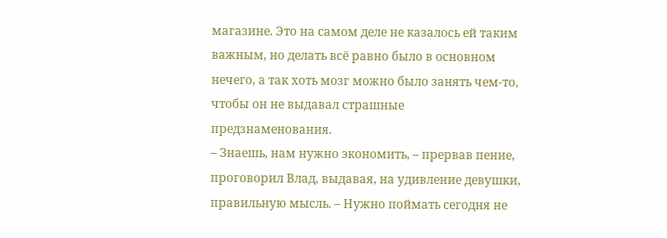магазине. Это на самом деле не казалось ей таким важным, но делать всё равно было в основном нечего, а так хоть мозг можно было занять чем-то, чтобы он не выдавал страшные предзнаменования.
– Знаешь, нам нужно экономить, – прервав пение, проговорил Влад, выдавая, на удивление девушки, правильную мысль. – Нужно поймать сегодня не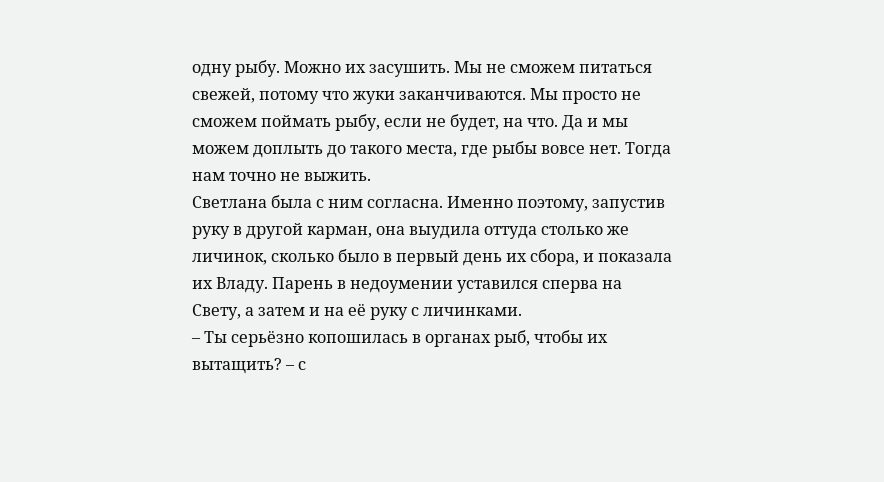одну рыбу. Можно их засушить. Мы не сможем питаться свежей, потому что жуки заканчиваются. Мы просто не сможем поймать рыбу, если не будет, на что. Да и мы можем доплыть до такого места, где рыбы вовсе нет. Тогда нам точно не выжить.
Светлана была с ним согласна. Именно поэтому, запустив руку в другой карман, она выудила оттуда столько же личинок, сколько было в первый день их сбора, и показала их Владу. Парень в недоумении уставился сперва на Свету, а затем и на её руку с личинками.
– Ты серьёзно копошилась в органах рыб, чтобы их вытащить? – с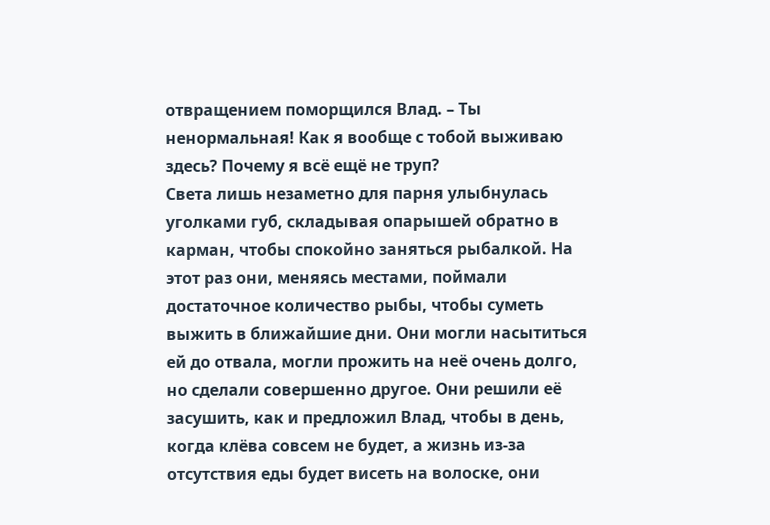отвращением поморщился Влад. – Ты ненормальная! Как я вообще с тобой выживаю здесь? Почему я всё ещё не труп?
Света лишь незаметно для парня улыбнулась уголками губ, складывая опарышей обратно в карман, чтобы спокойно заняться рыбалкой. На этот раз они, меняясь местами, поймали достаточное количество рыбы, чтобы суметь выжить в ближайшие дни. Они могли насытиться ей до отвала, могли прожить на неё очень долго, но сделали совершенно другое. Они решили её засушить, как и предложил Влад, чтобы в день, когда клёва совсем не будет, а жизнь из-за отсутствия еды будет висеть на волоске, они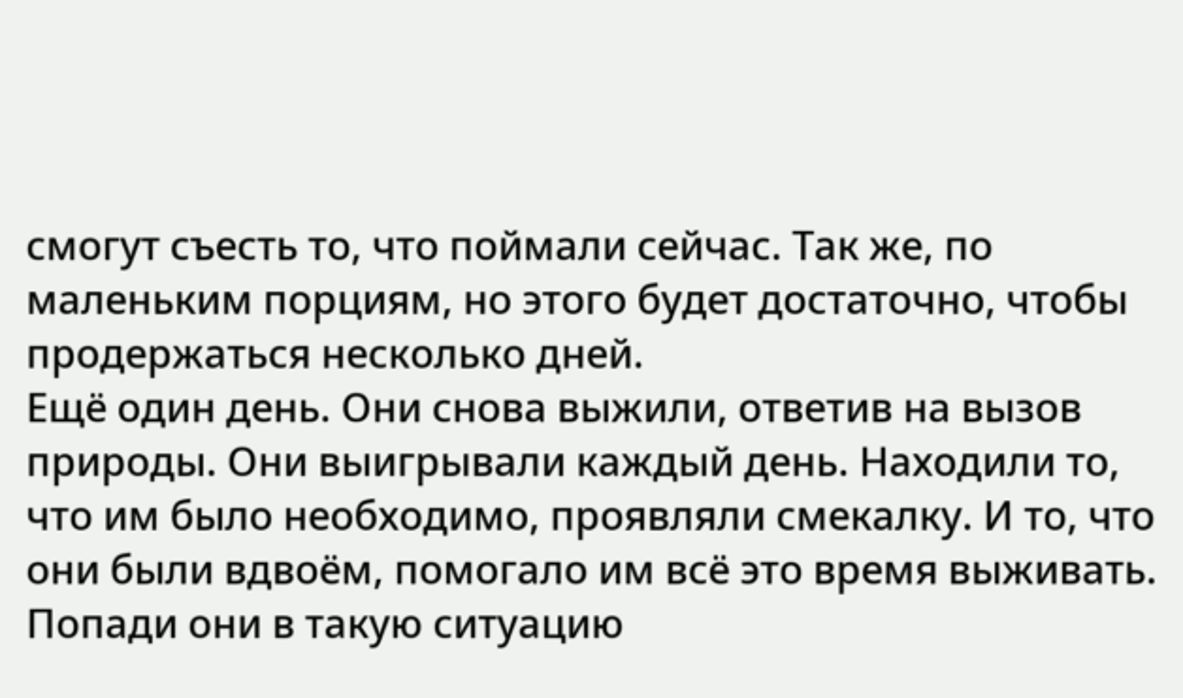смогут съесть то, что поймали сейчас. Так же, по маленьким порциям, но этого будет достаточно, чтобы продержаться несколько дней.
Ещё один день. Они снова выжили, ответив на вызов природы. Они выигрывали каждый день. Находили то, что им было необходимо, проявляли смекалку. И то, что они были вдвоём, помогало им всё это время выживать. Попади они в такую ситуацию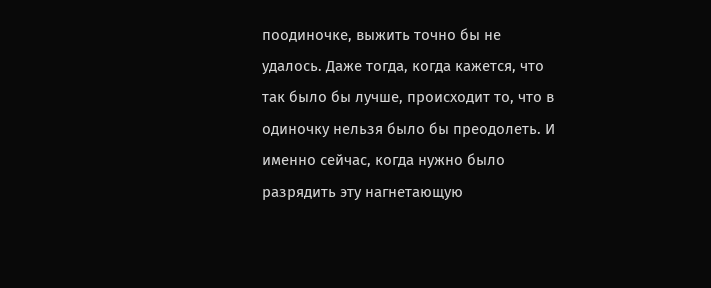поодиночке, выжить точно бы не удалось. Даже тогда, когда кажется, что так было бы лучше, происходит то, что в одиночку нельзя было бы преодолеть. И именно сейчас, когда нужно было разрядить эту нагнетающую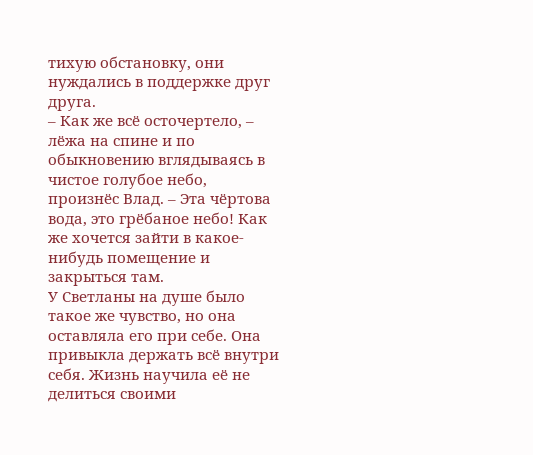тихую обстановку, они нуждались в поддержке друг друга.
– Как же всё осточертело, – лёжа на спине и по обыкновению вглядываясь в чистое голубое небо, произнёс Влад. – Эта чёртова вода, это грёбаное небо! Как же хочется зайти в какое-нибудь помещение и закрыться там.
У Светланы на душе было такое же чувство, но она оставляла его при себе. Она привыкла держать всё внутри себя. Жизнь научила её не делиться своими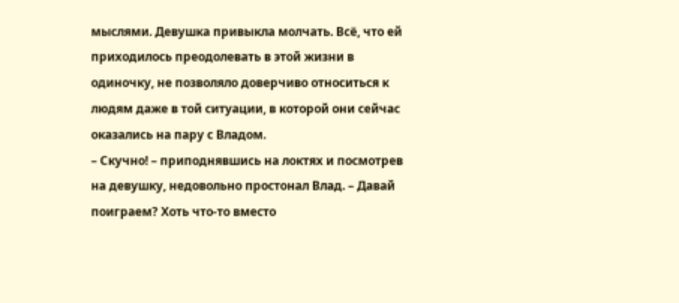мыслями. Девушка привыкла молчать. Всё, что ей приходилось преодолевать в этой жизни в одиночку, не позволяло доверчиво относиться к людям даже в той ситуации, в которой они сейчас оказались на пару с Владом.
– Скучно! – приподнявшись на локтях и посмотрев на девушку, недовольно простонал Влад. – Давай поиграем? Хоть что-то вместо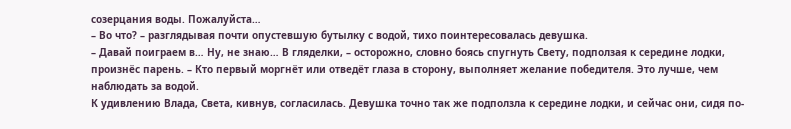созерцания воды. Пожалуйста…
– Во что? – разглядывая почти опустевшую бутылку с водой, тихо поинтересовалась девушка.
– Давай поиграем в… Ну, не знаю… В гляделки, – осторожно, словно боясь спугнуть Свету, подползая к середине лодки, произнёс парень. – Кто первый моргнёт или отведёт глаза в сторону, выполняет желание победителя. Это лучше, чем наблюдать за водой.
К удивлению Влада, Света, кивнув, согласилась. Девушка точно так же подползла к середине лодки, и сейчас они, сидя по-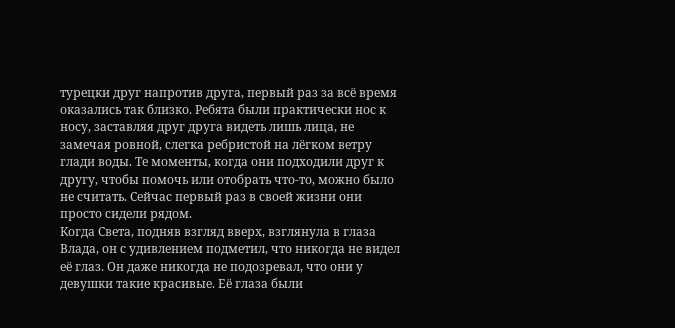турецки друг напротив друга, первый раз за всё время оказались так близко. Ребята были практически нос к носу, заставляя друг друга видеть лишь лица, не замечая ровной, слегка ребристой на лёгком ветру глади воды. Те моменты, когда они подходили друг к другу, чтобы помочь или отобрать что-то, можно было не считать. Сейчас первый раз в своей жизни они просто сидели рядом.
Когда Света, подняв взгляд вверх, взглянула в глаза Влада, он с удивлением подметил, что никогда не видел её глаз. Он даже никогда не подозревал, что они у девушки такие красивые. Её глаза были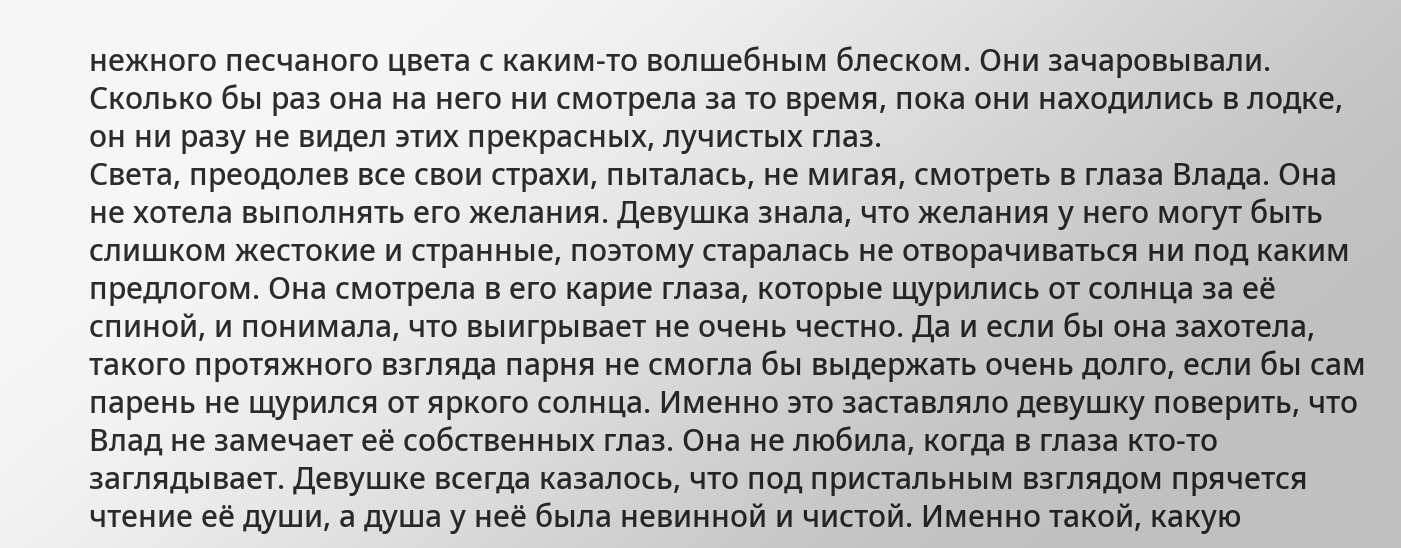нежного песчаного цвета с каким-то волшебным блеском. Они зачаровывали. Сколько бы раз она на него ни смотрела за то время, пока они находились в лодке, он ни разу не видел этих прекрасных, лучистых глаз.
Света, преодолев все свои страхи, пыталась, не мигая, смотреть в глаза Влада. Она не хотела выполнять его желания. Девушка знала, что желания у него могут быть слишком жестокие и странные, поэтому старалась не отворачиваться ни под каким предлогом. Она смотрела в его карие глаза, которые щурились от солнца за её спиной, и понимала, что выигрывает не очень честно. Да и если бы она захотела, такого протяжного взгляда парня не смогла бы выдержать очень долго, если бы сам парень не щурился от яркого солнца. Именно это заставляло девушку поверить, что Влад не замечает её собственных глаз. Она не любила, когда в глаза кто-то заглядывает. Девушке всегда казалось, что под пристальным взглядом прячется чтение её души, а душа у неё была невинной и чистой. Именно такой, какую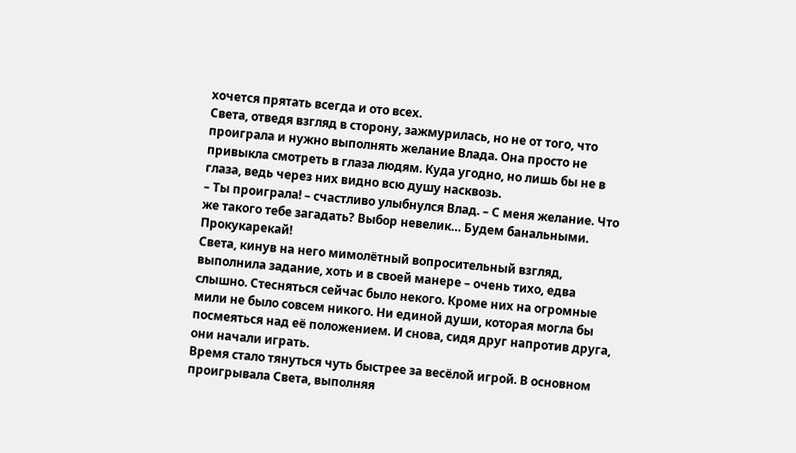хочется прятать всегда и ото всех.
Света, отведя взгляд в сторону, зажмурилась, но не от того, что проиграла и нужно выполнять желание Влада. Она просто не привыкла смотреть в глаза людям. Куда угодно, но лишь бы не в глаза, ведь через них видно всю душу насквозь.
– Ты проиграла! – счастливо улыбнулся Влад. – С меня желание. Что же такого тебе загадать? Выбор невелик… Будем банальными. Прокукарекай!
Света, кинув на него мимолётный вопросительный взгляд, выполнила задание, хоть и в своей манере – очень тихо, едва слышно. Стесняться сейчас было некого. Кроме них на огромные мили не было совсем никого. Ни единой души, которая могла бы посмеяться над её положением. И снова, сидя друг напротив друга, они начали играть.
Время стало тянуться чуть быстрее за весёлой игрой. В основном проигрывала Света, выполняя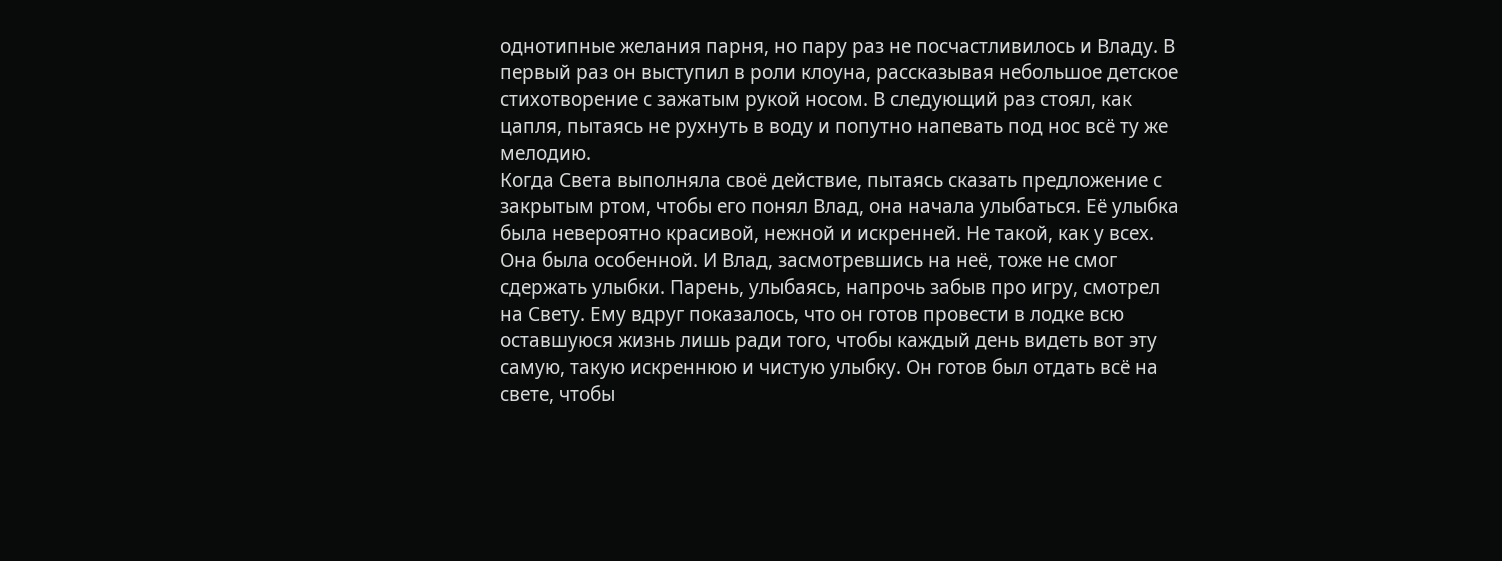однотипные желания парня, но пару раз не посчастливилось и Владу. В первый раз он выступил в роли клоуна, рассказывая небольшое детское стихотворение с зажатым рукой носом. В следующий раз стоял, как цапля, пытаясь не рухнуть в воду и попутно напевать под нос всё ту же мелодию.
Когда Света выполняла своё действие, пытаясь сказать предложение с закрытым ртом, чтобы его понял Влад, она начала улыбаться. Её улыбка была невероятно красивой, нежной и искренней. Не такой, как у всех. Она была особенной. И Влад, засмотревшись на неё, тоже не смог сдержать улыбки. Парень, улыбаясь, напрочь забыв про игру, смотрел на Свету. Ему вдруг показалось, что он готов провести в лодке всю оставшуюся жизнь лишь ради того, чтобы каждый день видеть вот эту самую, такую искреннюю и чистую улыбку. Он готов был отдать всё на свете, чтобы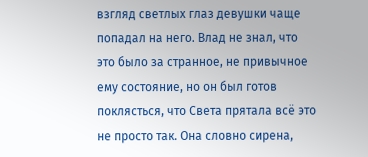взгляд светлых глаз девушки чаще попадал на него. Влад не знал, что это было за странное, не привычное ему состояние, но он был готов поклясться, что Света прятала всё это не просто так. Она словно сирена,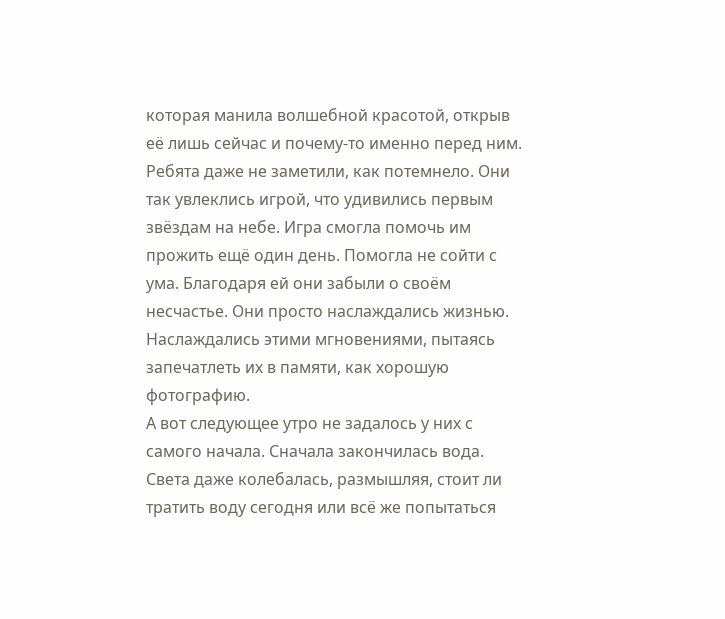которая манила волшебной красотой, открыв её лишь сейчас и почему-то именно перед ним.
Ребята даже не заметили, как потемнело. Они так увлеклись игрой, что удивились первым звёздам на небе. Игра смогла помочь им прожить ещё один день. Помогла не сойти с ума. Благодаря ей они забыли о своём несчастье. Они просто наслаждались жизнью. Наслаждались этими мгновениями, пытаясь запечатлеть их в памяти, как хорошую фотографию.
А вот следующее утро не задалось у них с самого начала. Сначала закончилась вода. Света даже колебалась, размышляя, стоит ли тратить воду сегодня или всё же попытаться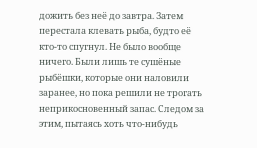дожить без неё до завтра. Затем перестала клевать рыба, будто её кто-то спугнул. Не было вообще ничего. Были лишь те сушёные рыбёшки, которые они наловили заранее, но пока решили не трогать неприкосновенный запас. Следом за этим, пытаясь хоть что-нибудь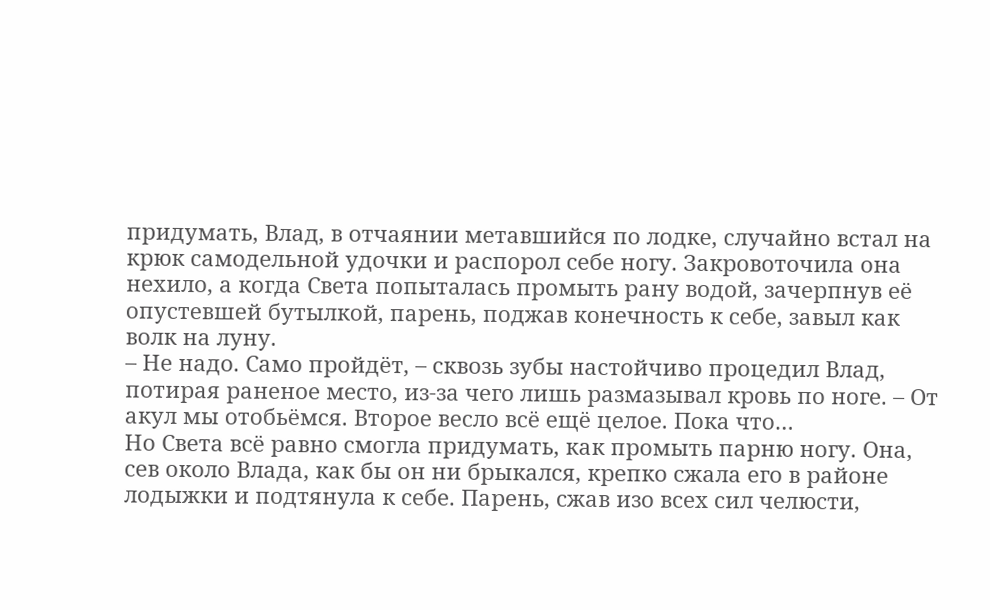придумать, Влад, в отчаянии метавшийся по лодке, случайно встал на крюк самодельной удочки и распорол себе ногу. Закровоточила она нехило, а когда Света попыталась промыть рану водой, зачерпнув её опустевшей бутылкой, парень, поджав конечность к себе, завыл как волк на луну.
– Не надо. Само пройдёт, – сквозь зубы настойчиво процедил Влад, потирая раненое место, из-за чего лишь размазывал кровь по ноге. – От акул мы отобьёмся. Второе весло всё ещё целое. Пока что…
Но Света всё равно смогла придумать, как промыть парню ногу. Она, сев около Влада, как бы он ни брыкался, крепко сжала его в районе лодыжки и подтянула к себе. Парень, сжав изо всех сил челюсти,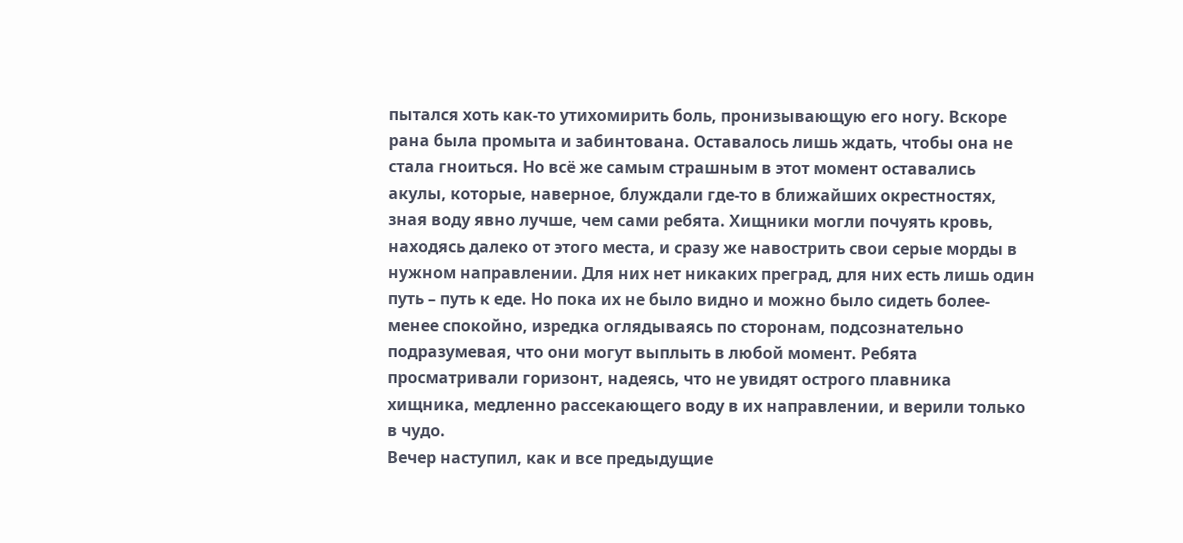пытался хоть как-то утихомирить боль, пронизывающую его ногу. Вскоре рана была промыта и забинтована. Оставалось лишь ждать, чтобы она не стала гноиться. Но всё же самым страшным в этот момент оставались акулы, которые, наверное, блуждали где-то в ближайших окрестностях, зная воду явно лучше, чем сами ребята. Хищники могли почуять кровь, находясь далеко от этого места, и сразу же навострить свои серые морды в нужном направлении. Для них нет никаких преград, для них есть лишь один путь – путь к еде. Но пока их не было видно и можно было сидеть более-менее спокойно, изредка оглядываясь по сторонам, подсознательно подразумевая, что они могут выплыть в любой момент. Ребята просматривали горизонт, надеясь, что не увидят острого плавника хищника, медленно рассекающего воду в их направлении, и верили только в чудо.
Вечер наступил, как и все предыдущие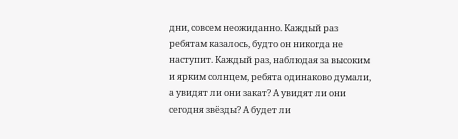дни, совсем неожиданно. Каждый раз ребятам казалось, будто он никогда не наступит. Каждый раз, наблюдая за высоким и ярким солнцем, ребята одинаково думали, а увидят ли они закат? А увидят ли они сегодня звёзды? А будет ли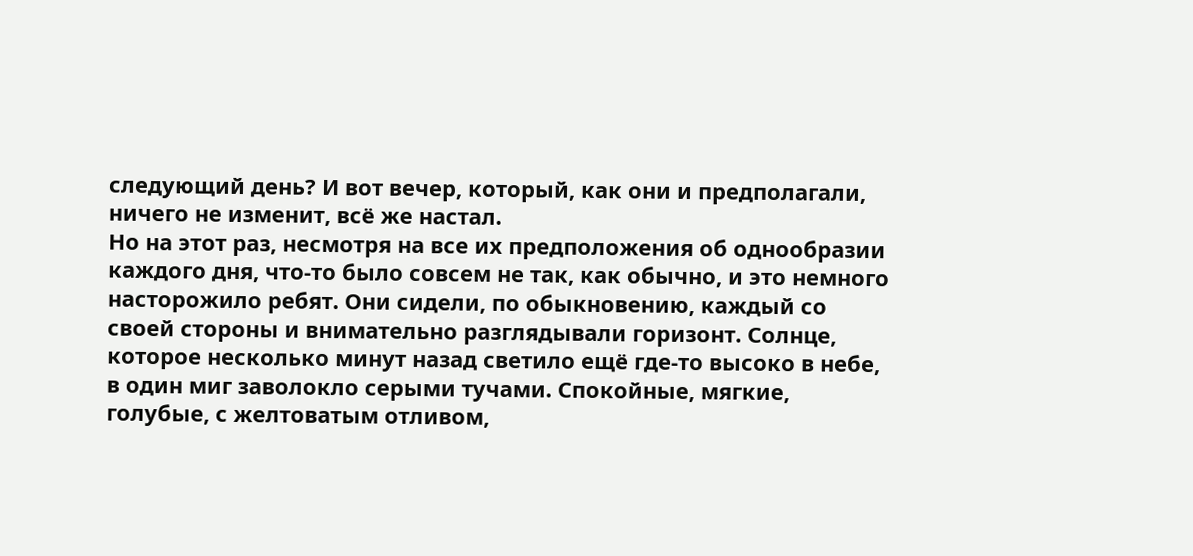следующий день? И вот вечер, который, как они и предполагали, ничего не изменит, всё же настал.
Но на этот раз, несмотря на все их предположения об однообразии каждого дня, что-то было совсем не так, как обычно, и это немного насторожило ребят. Они сидели, по обыкновению, каждый со своей стороны и внимательно разглядывали горизонт. Солнце, которое несколько минут назад светило ещё где-то высоко в небе, в один миг заволокло серыми тучами. Спокойные, мягкие, голубые, с желтоватым отливом,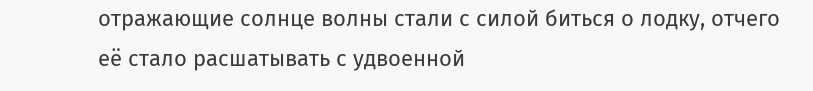отражающие солнце волны стали с силой биться о лодку, отчего её стало расшатывать с удвоенной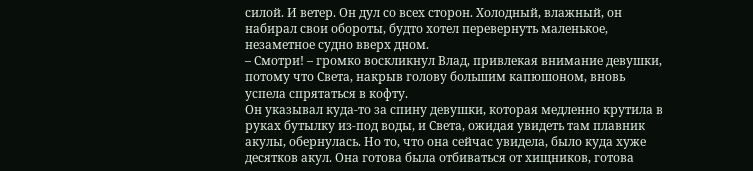силой. И ветер. Он дул со всех сторон. Холодный, влажный, он набирал свои обороты, будто хотел перевернуть маленькое, незаметное судно вверх дном.
– Смотри! – громко воскликнул Влад, привлекая внимание девушки, потому что Света, накрыв голову большим капюшоном, вновь успела спрятаться в кофту.
Он указывал куда-то за спину девушки, которая медленно крутила в руках бутылку из-под воды, и Света, ожидая увидеть там плавник акулы, обернулась. Но то, что она сейчас увидела, было куда хуже десятков акул. Она готова была отбиваться от хищников, готова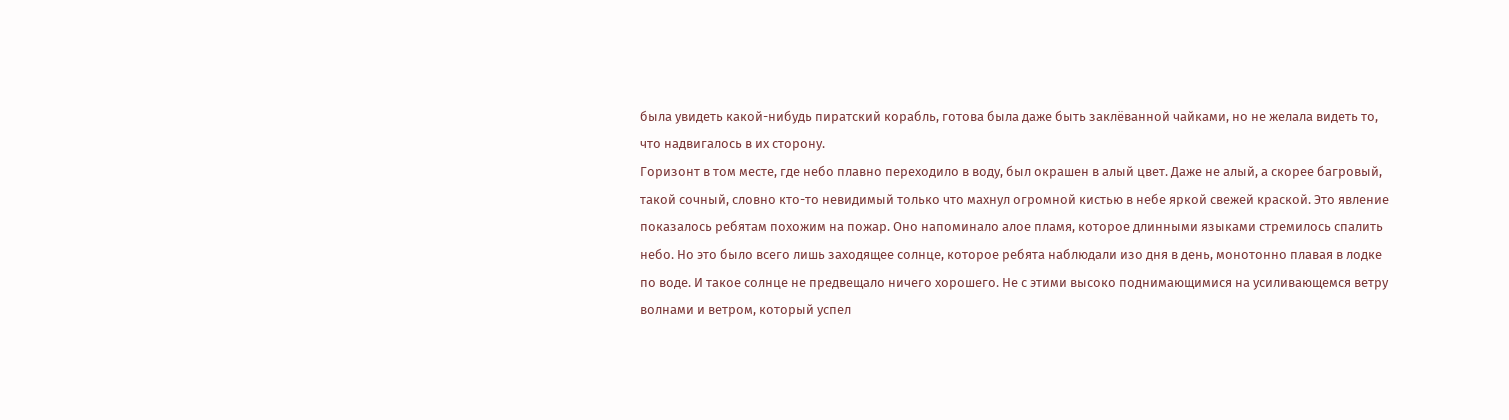была увидеть какой-нибудь пиратский корабль, готова была даже быть заклёванной чайками, но не желала видеть то, что надвигалось в их сторону.
Горизонт в том месте, где небо плавно переходило в воду, был окрашен в алый цвет. Даже не алый, а скорее багровый, такой сочный, словно кто-то невидимый только что махнул огромной кистью в небе яркой свежей краской. Это явление показалось ребятам похожим на пожар. Оно напоминало алое пламя, которое длинными языками стремилось спалить небо. Но это было всего лишь заходящее солнце, которое ребята наблюдали изо дня в день, монотонно плавая в лодке по воде. И такое солнце не предвещало ничего хорошего. Не с этими высоко поднимающимися на усиливающемся ветру волнами и ветром, который успел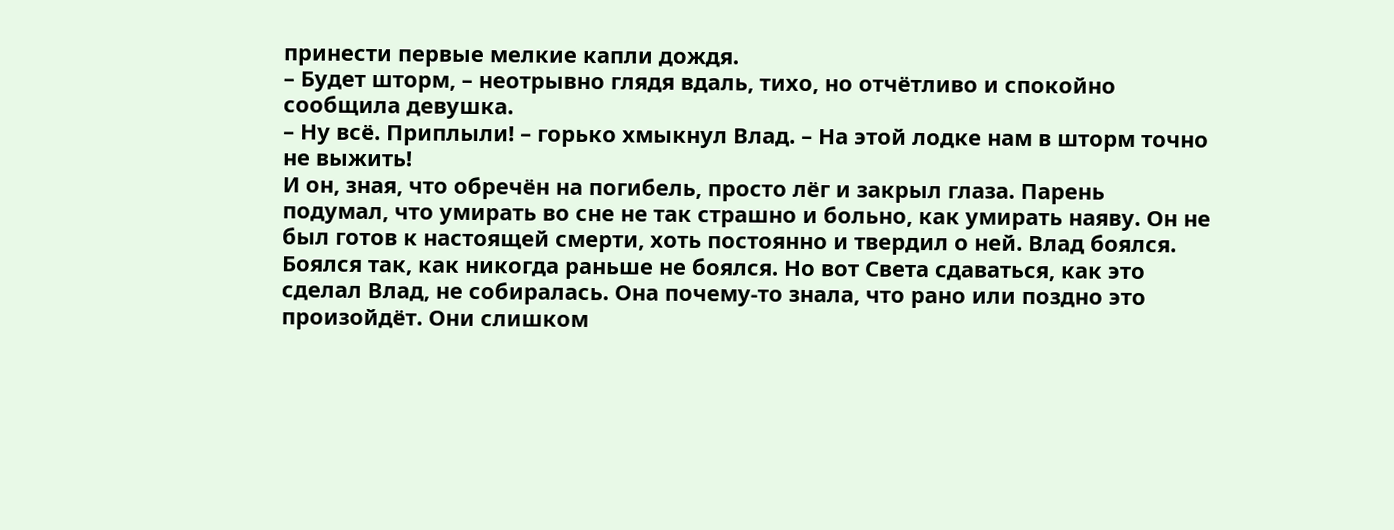принести первые мелкие капли дождя.
– Будет шторм, – неотрывно глядя вдаль, тихо, но отчётливо и спокойно сообщила девушка.
– Ну всё. Приплыли! – горько хмыкнул Влад. – На этой лодке нам в шторм точно не выжить!
И он, зная, что обречён на погибель, просто лёг и закрыл глаза. Парень подумал, что умирать во сне не так страшно и больно, как умирать наяву. Он не был готов к настоящей смерти, хоть постоянно и твердил о ней. Влад боялся. Боялся так, как никогда раньше не боялся. Но вот Света сдаваться, как это сделал Влад, не собиралась. Она почему-то знала, что рано или поздно это произойдёт. Они слишком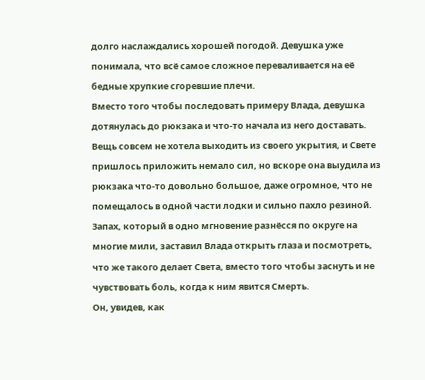долго наслаждались хорошей погодой. Девушка уже понимала, что всё самое сложное переваливается на её бедные хрупкие сгоревшие плечи.
Вместо того чтобы последовать примеру Влада, девушка дотянулась до рюкзака и что-то начала из него доставать. Вещь совсем не хотела выходить из своего укрытия, и Свете пришлось приложить немало сил, но вскоре она выудила из рюкзака что-то довольно большое, даже огромное, что не помещалось в одной части лодки и сильно пахло резиной. Запах, который в одно мгновение разнёсся по округе на многие мили, заставил Влада открыть глаза и посмотреть, что же такого делает Света, вместо того чтобы заснуть и не чувствовать боль, когда к ним явится Смерть.
Он, увидев, как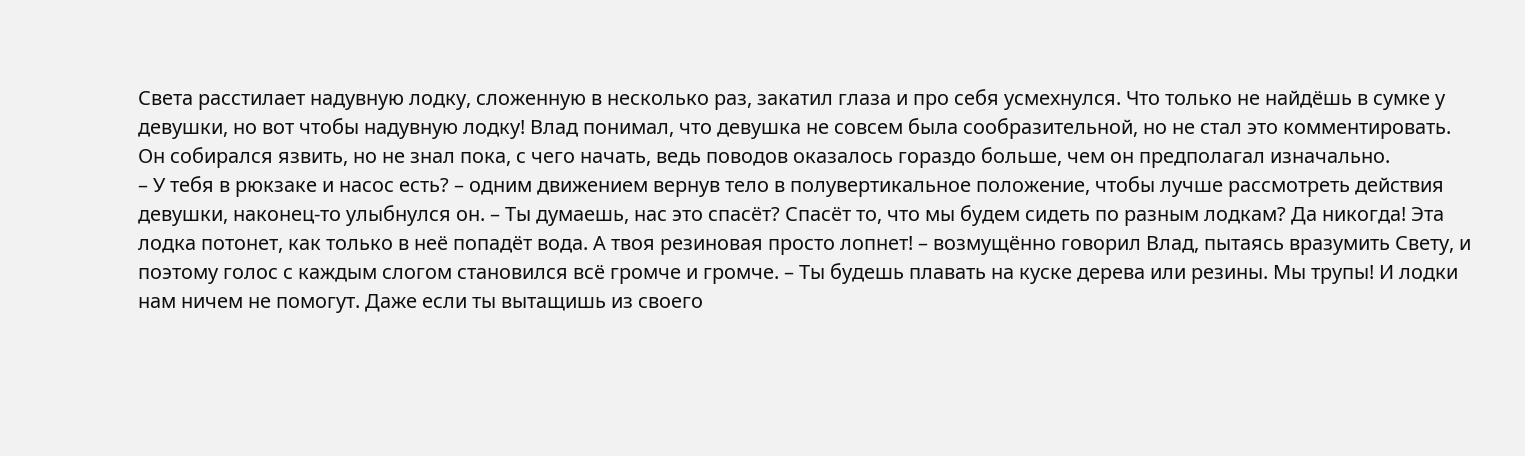Света расстилает надувную лодку, сложенную в несколько раз, закатил глаза и про себя усмехнулся. Что только не найдёшь в сумке у девушки, но вот чтобы надувную лодку! Влад понимал, что девушка не совсем была сообразительной, но не стал это комментировать. Он собирался язвить, но не знал пока, с чего начать, ведь поводов оказалось гораздо больше, чем он предполагал изначально.
– У тебя в рюкзаке и насос есть? – одним движением вернув тело в полувертикальное положение, чтобы лучше рассмотреть действия девушки, наконец-то улыбнулся он. – Ты думаешь, нас это спасёт? Спасёт то, что мы будем сидеть по разным лодкам? Да никогда! Эта лодка потонет, как только в неё попадёт вода. А твоя резиновая просто лопнет! – возмущённо говорил Влад, пытаясь вразумить Свету, и поэтому голос с каждым слогом становился всё громче и громче. – Ты будешь плавать на куске дерева или резины. Мы трупы! И лодки нам ничем не помогут. Даже если ты вытащишь из своего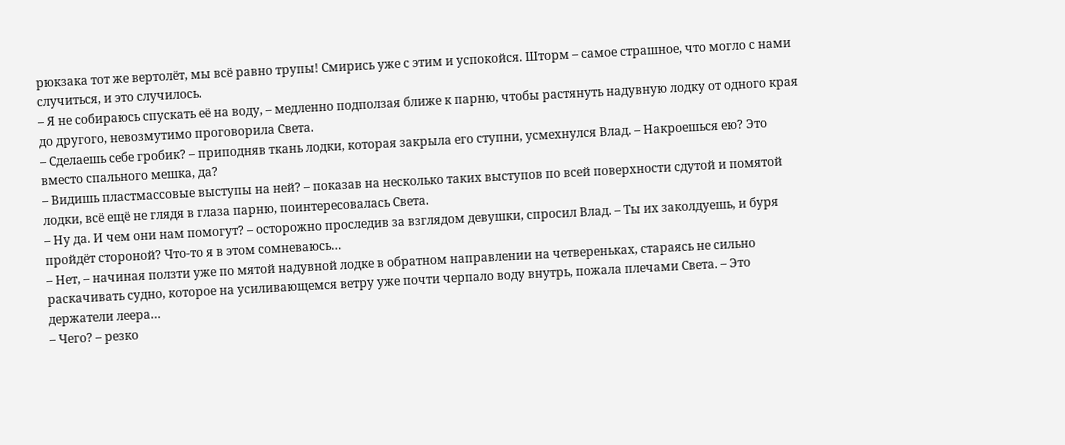рюкзака тот же вертолёт, мы всё равно трупы! Смирись уже с этим и успокойся. Шторм – самое страшное, что могло с нами случиться, и это случилось.
– Я не собираюсь спускать её на воду, – медленно подползая ближе к парню, чтобы растянуть надувную лодку от одного края до другого, невозмутимо проговорила Света.
– Сделаешь себе гробик? – приподняв ткань лодки, которая закрыла его ступни, усмехнулся Влад. – Накроешься ею? Это вместо спального мешка, да?
– Видишь пластмассовые выступы на ней? – показав на несколько таких выступов по всей поверхности сдутой и помятой лодки, всё ещё не глядя в глаза парню, поинтересовалась Света.
– Ну да. И чем они нам помогут? – осторожно проследив за взглядом девушки, спросил Влад. – Ты их заколдуешь, и буря пройдёт стороной? Что-то я в этом сомневаюсь…
– Нет, – начиная ползти уже по мятой надувной лодке в обратном направлении на четвереньках, стараясь не сильно раскачивать судно, которое на усиливающемся ветру уже почти черпало воду внутрь, пожала плечами Света. – Это держатели леера…
– Чего? – резко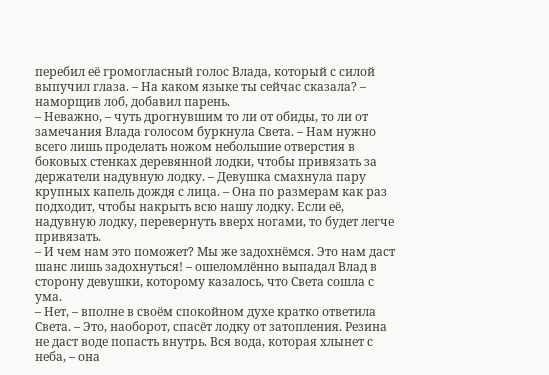перебил её громогласный голос Влада, который с силой выпучил глаза. – На каком языке ты сейчас сказала? – наморщив лоб, добавил парень.
– Неважно, – чуть дрогнувшим то ли от обиды, то ли от замечания Влада голосом буркнула Света. – Нам нужно всего лишь проделать ножом небольшие отверстия в боковых стенках деревянной лодки, чтобы привязать за держатели надувную лодку. – Девушка смахнула пару крупных капель дождя с лица. – Она по размерам как раз подходит, чтобы накрыть всю нашу лодку. Если её, надувную лодку, перевернуть вверх ногами, то будет легче привязать.
– И чем нам это поможет? Мы же задохнёмся. Это нам даст шанс лишь задохнуться! – ошеломлённо выпадал Влад в сторону девушки, которому казалось, что Света сошла с ума.
– Нет, – вполне в своём спокойном духе кратко ответила Света. – Это, наоборот, спасёт лодку от затопления. Резина не даст воде попасть внутрь. Вся вода, которая хлынет с неба, – она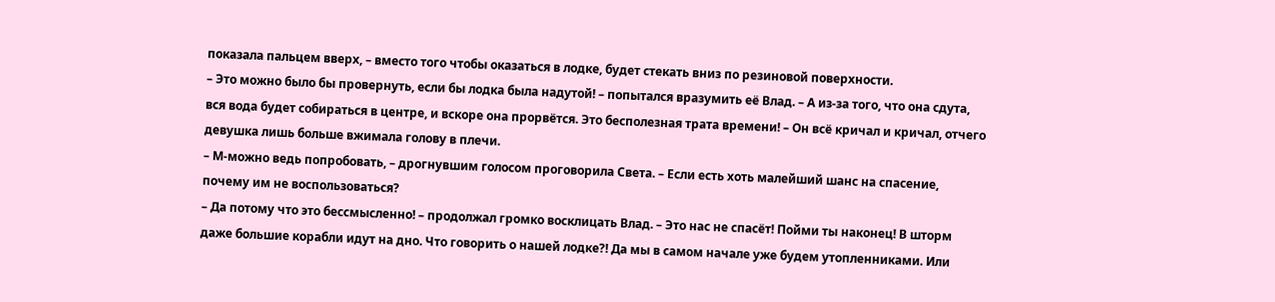показала пальцем вверх, – вместо того чтобы оказаться в лодке, будет стекать вниз по резиновой поверхности.
– Это можно было бы провернуть, если бы лодка была надутой! – попытался вразумить её Влад. – А из-за того, что она сдута, вся вода будет собираться в центре, и вскоре она прорвётся. Это бесполезная трата времени! – Он всё кричал и кричал, отчего девушка лишь больше вжимала голову в плечи.
– М-можно ведь попробовать, – дрогнувшим голосом проговорила Света. – Если есть хоть малейший шанс на спасение, почему им не воспользоваться?
– Да потому что это бессмысленно! – продолжал громко восклицать Влад. – Это нас не спасёт! Пойми ты наконец! В шторм даже большие корабли идут на дно. Что говорить о нашей лодке?! Да мы в самом начале уже будем утопленниками. Или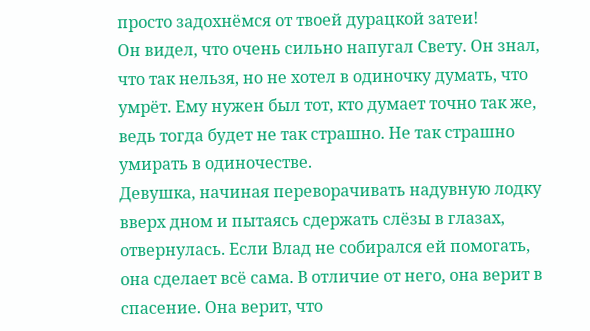просто задохнёмся от твоей дурацкой затеи!
Он видел, что очень сильно напугал Свету. Он знал, что так нельзя, но не хотел в одиночку думать, что умрёт. Ему нужен был тот, кто думает точно так же, ведь тогда будет не так страшно. Не так страшно умирать в одиночестве.
Девушка, начиная переворачивать надувную лодку вверх дном и пытаясь сдержать слёзы в глазах, отвернулась. Если Влад не собирался ей помогать, она сделает всё сама. В отличие от него, она верит в спасение. Она верит, что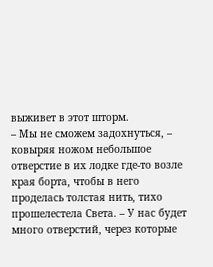выживет в этот шторм.
– Мы не сможем задохнуться, – ковыряя ножом небольшое отверстие в их лодке где-то возле края борта, чтобы в него проделась толстая нить, тихо прошелестела Света. – У нас будет много отверстий, через которые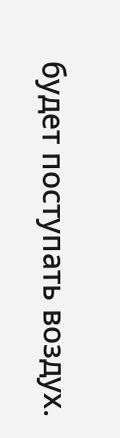будет поступать воздух.